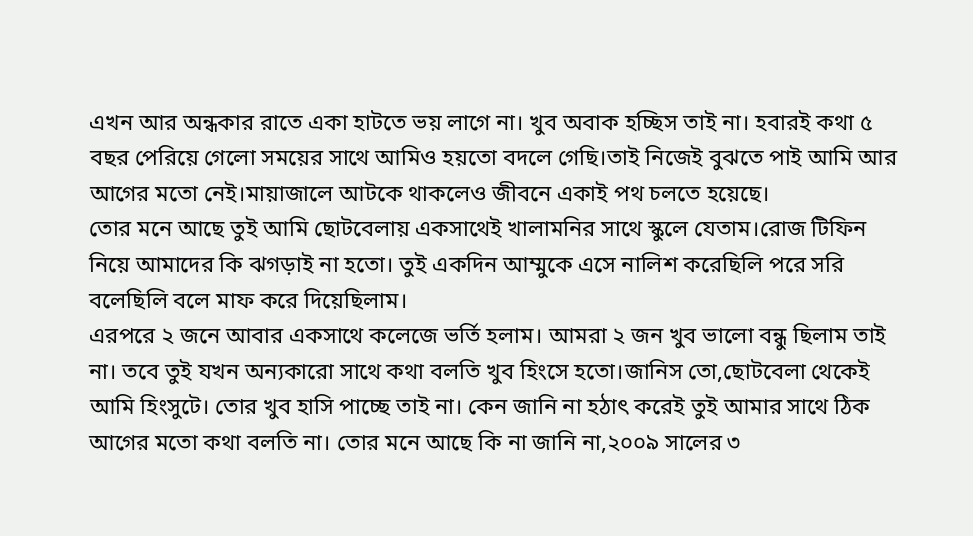এখন আর অন্ধকার রাতে একা হাটতে ভয় লাগে না। খুব অবাক হচ্ছিস তাই না। হবারই কথা ৫ বছর পেরিয়ে গেলো সময়ের সাথে আমিও হয়তো বদলে গেছি।তাই নিজেই বুঝতে পাই আমি আর আগের মতো নেই।মায়াজালে আটকে থাকলেও জীবনে একাই পথ চলতে হয়েছে।
তোর মনে আছে তুই আমি ছোটবেলায় একসাথেই খালামনির সাথে স্কুলে যেতাম।রোজ টিফিন নিয়ে আমাদের কি ঝগড়াই না হতো। তুই একদিন আম্মুকে এসে নালিশ করেছিলি পরে সরি বলেছিলি বলে মাফ করে দিয়েছিলাম।
এরপরে ২ জনে আবার একসাথে কলেজে ভর্তি হলাম। আমরা ২ জন খুব ভালো বন্ধু ছিলাম তাই না। তবে তুই যখন অন্যকারো সাথে কথা বলতি খুব হিংসে হতো।জানিস তো,ছোটবেলা থেকেই আমি হিংসুটে। তোর খুব হাসি পাচ্ছে তাই না। কেন জানি না হঠাৎ করেই তুই আমার সাথে ঠিক আগের মতো কথা বলতি না। তোর মনে আছে কি না জানি না,২০০৯ সালের ৩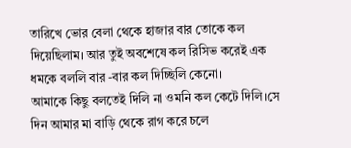তারিখে ভোর বেলা থেকে হাজার বার তোকে কল দিয়েছিলাম। আর তুই অবশেষে কল রিসিভ করেই এক ধমকে বললি বার -বার কল দিচ্ছিলি কেনো।
আমাকে কিছু বলতেই দিলি না ওমনি কল কেটে দিলি।সে দিন আমার মা বাড়ি থেকে রাগ করে চলে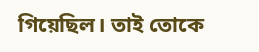গিয়েছিল। তাই তোকে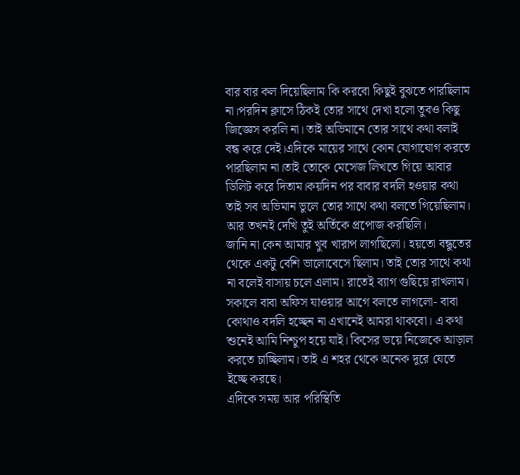বার বার কল দিয়েছিলাম কি করবো কিছুই বুঝতে পারছিলাম না।পরদিন ক্লাসে ঠিকই তোর সাথে দেখা হলো তুবও কিছু জিজ্ঞেস করলি না। তাই অভিমানে তোর সাথে কথা বলাই বন্ধ করে দেই।এদিকে মায়ের সাথে কোন যোগাযোগ করতে পারছিলাম না।তাই তোকে মেসেজ লিখতে গিয়ে আবার ডিলিট করে দিতাম।কয়দিন পর বাবার বদলি হওয়ার কথা তাই সব অভিমান ভুলে তোর সাথে কথা বলতে গিয়েছিলাম। আর তখনই দেখি তুই অর্তিকে প্রপোজ করছিলি।
জানি না কেন আমার খুব খারাপ লাগছিলো। হয়তো বন্ধুতের থেকে একটু বেশি ভালোবেসে ছিলাম। তাই তোর সাথে কথা না বলেই বাসায় চলে এলাম। রাতেই ব্যাগ গুছিয়ে রাখলাম। সকালে বাবা অফিস যাওয়ার আগে বলতে লাগলো- বাবা কোথাও বদলি হচ্ছেন না এখানেই আমরা থাকবো। এ কথা শুনেই আমি নিশ্চুপ হয়ে যাই। কিসের ভয়ে নিজেকে আড়াল করতে চাচ্ছিলাম। তাই এ শহর থেকে অনেক দুরে যেতে ইচ্ছে করছে।
এদিকে সময় আর পরিস্থিতি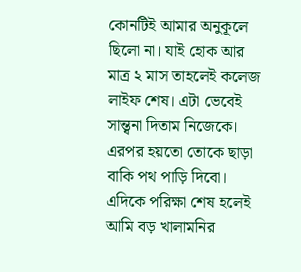কোনটিই আমার অনুকূলে ছিলো না। যাই হোক আর মাত্র ২ মাস তাহলেই কলেজ লাইফ শেষ। এটা ভেবেই সান্ত্বনা দিতাম নিজেকে। এরপর হয়তো তোকে ছাড়া বাকি পথ পাড়ি দিবো। এদিকে পরিক্ষা শেষ হলেই আমি বড় খালামনির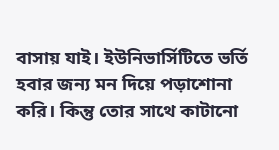বাসায় যাই। ইউনিভার্সিটিতে ভর্তি হবার জন্য মন দিয়ে পড়াশোনা করি। কিন্তু তোর সাথে কাটানো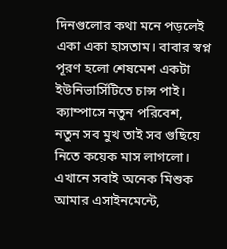দিনগুলোর কথা মনে পড়লেই একা একা হাসতাম। বাবার স্বপ্ন পূরণ হলো শেষমেশ একটা ইউনিভার্সিটিতে চান্স পাই। ক্যাম্পাসে নতুন পরিবেশ, নতুন সব মুখ তাই সব গুছিয়ে নিতে কয়েক মাস লাগলো। এখানে সবাই অনেক মিশুক আমার এসাইনমেন্টে,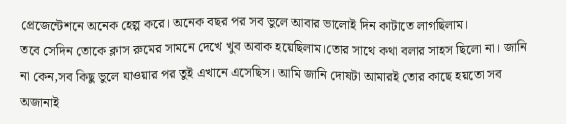প্রেজেন্টেশনে অনেক হেল্প করে। অনেক বছর পর সব ভুলে আবার ভালোই দিন কাটাতে লাগছিলাম।
তবে সেদিন তোকে ক্লাস রুমের সামনে দেখে খুব অবাক হয়েছিলাম।তোর সাথে কথা বলার সাহস ছিলো না। জানি না কেন,সব কিছু ভুলে যাওয়ার পর তুই এখানে এসেছিস। আমি জানি দোষটা আমারই তোর কাছে হয়তো সব অজানাই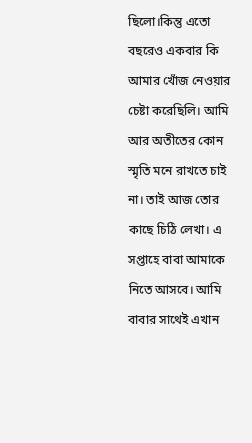ছিলো।কিন্তু এতো বছরেও একবার কি আমার খোঁজ নেওয়ার চেষ্টা করেছিলি। আমি আর অতীতের কোন স্মৃতি মনে রাখতে চাই না। তাই আজ তোর কাছে চিঠি লেখা। এ সপ্তাহে বাবা আমাকে নিতে আসবে। আমি বাবার সাথেই এখান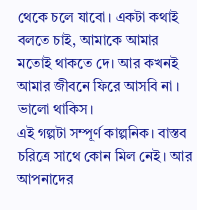থেকে চলে যাবো। একটা কথাই বলতে চাই, আমাকে আমার মতোই থাকতে দে। আর কখনই আমার জীবনে ফিরে আসবি না ।
ভালো থাকিস।
এই গল্পটা সম্পূর্ণ কাল্পনিক। বাস্তব চরিত্রে সাথে কোন মিল নেই। আর আপনাদের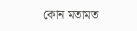কোন মতামত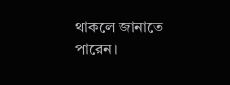থাকলে জানাতে পারেন।